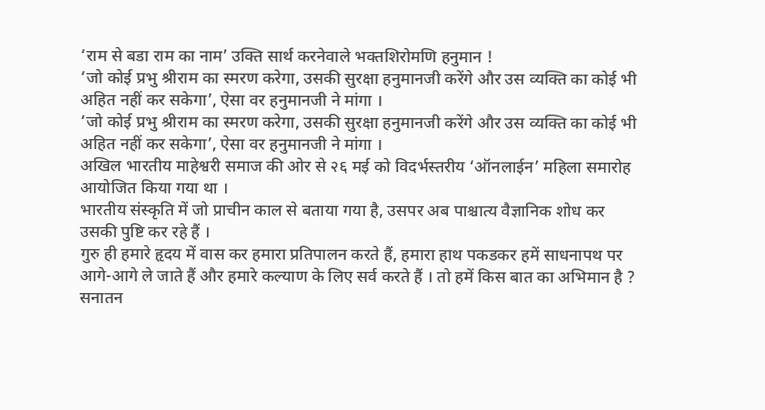‘राम से बडा राम का नाम’ उक्ति सार्थ करनेवाले भक्तशिरोमणि हनुमान !
‘जो कोई प्रभु श्रीराम का स्मरण करेगा, उसकी सुरक्षा हनुमानजी करेंगे और उस व्यक्ति का कोई भी अहित नहीं कर सकेगा’, ऐसा वर हनुमानजी ने मांगा ।
‘जो कोई प्रभु श्रीराम का स्मरण करेगा, उसकी सुरक्षा हनुमानजी करेंगे और उस व्यक्ति का कोई भी अहित नहीं कर सकेगा’, ऐसा वर हनुमानजी ने मांगा ।
अखिल भारतीय माहेश्वरी समाज की ओर से २६ मई को विदर्भस्तरीय ‘ऑनलाईन’ महिला समारोह आयोजित किया गया था ।
भारतीय संस्कृति में जो प्राचीन काल से बताया गया है, उसपर अब पाश्चात्य वैज्ञानिक शोध कर उसकी पुष्टि कर रहे हैं ।
गुरु ही हमारे हृदय में वास कर हमारा प्रतिपालन करते हैं, हमारा हाथ पकडकर हमें साधनापथ पर आगे-आगे ले जाते हैं और हमारे कल्याण के लिए सर्व करते हैं । तो हमें किस बात का अभिमान है ?
सनातन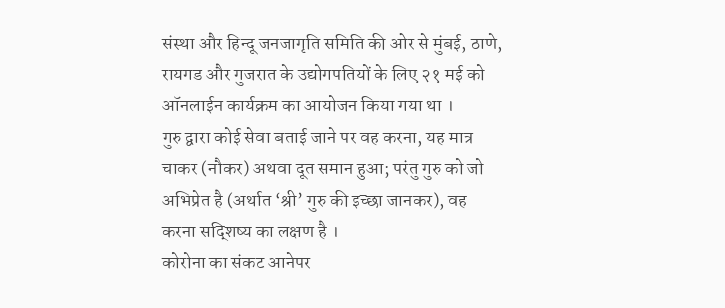संस्था और हिन्दू जनजागृति समिति की ओर से मुंबई, ठाणे, रायगड और गुजरात के उद्योगपतियों के लिए २१ मई को ऑनलाईन कार्यक्रम का आयोजन किया गया था ।
गुरु द्वारा कोई सेवा बताई जाने पर वह करना, यह मात्र चाकर (नौकर) अथवा दूत समान हुआ; परंतु गुरु को जो अभिप्रेत है (अर्थात ‘श्री’ गुरु की इच्छा जानकर), वह करना सद्शिष्य का लक्षण है ।
कोरोना का संकट आनेपर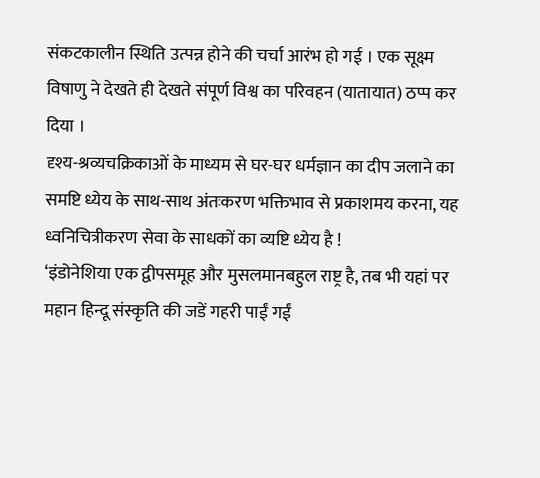संकटकालीन स्थिति उत्पन्न होने की चर्चा आरंभ हो गई । एक सूक्ष्म विषाणु ने देखते ही देखते संपूर्ण विश्व का परिवहन (यातायात) ठप्प कर दिया ।
दृश्य-श्रव्यचक्रिकाओं के माध्यम से घर-घर धर्मज्ञान का दीप जलाने का समष्टि ध्येय के साथ-साथ अंतःकरण भक्तिभाव से प्रकाशमय करना, यह ध्वनिचित्रीकरण सेवा के साधकों का व्यष्टि ध्येय है !
‘इंडोनेशिया एक द्वीपसमूह और मुसलमानबहुल राष्ट्र है, तब भी यहां पर महान हिन्दू संस्कृति की जडें गहरी पाईं गईं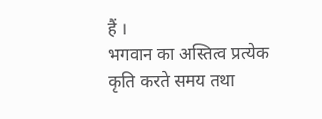हैं ।
भगवान का अस्तित्व प्रत्येक कृति करते समय तथा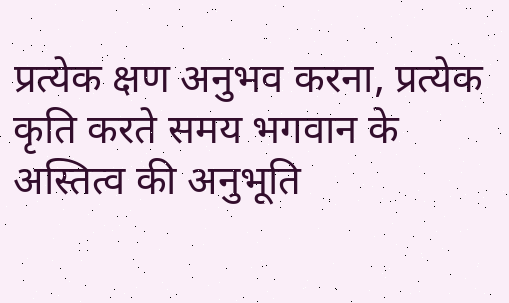प्रत्येक क्षण अनुभव करना, प्रत्येक कृति करते समय भगवान के अस्तित्व की अनुभूति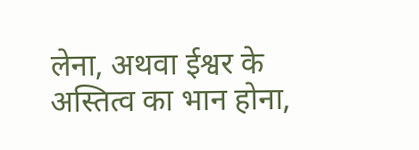लेना, अथवा ईश्वर के अस्तित्व का भान होना,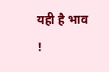यही है भाव !